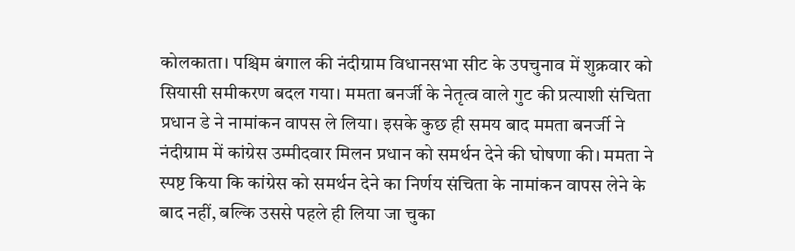कोलकाता। पश्चिम बंगाल की नंदीग्राम विधानसभा सीट के उपचुनाव में शुक्रवार को सियासी समीकरण बदल गया। ममता बनर्जी के नेतृत्व वाले गुट की प्रत्याशी संचिता प्रधान डे ने नामांकन वापस ले लिया। इसके कुछ ही समय बाद ममता बनर्जी ने नंदीग्राम में कांग्रेस उम्मीदवार मिलन प्रधान को समर्थन देने की घोषणा की। ममता ने स्पष्ट किया कि कांग्रेस को समर्थन देने का निर्णय संचिता के नामांकन वापस लेने के बाद नहीं, बल्कि उससे पहले ही लिया जा चुका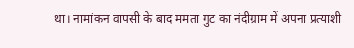था। नामांकन वापसी के बाद ममता गुट का नंदीग्राम में अपना प्रत्याशी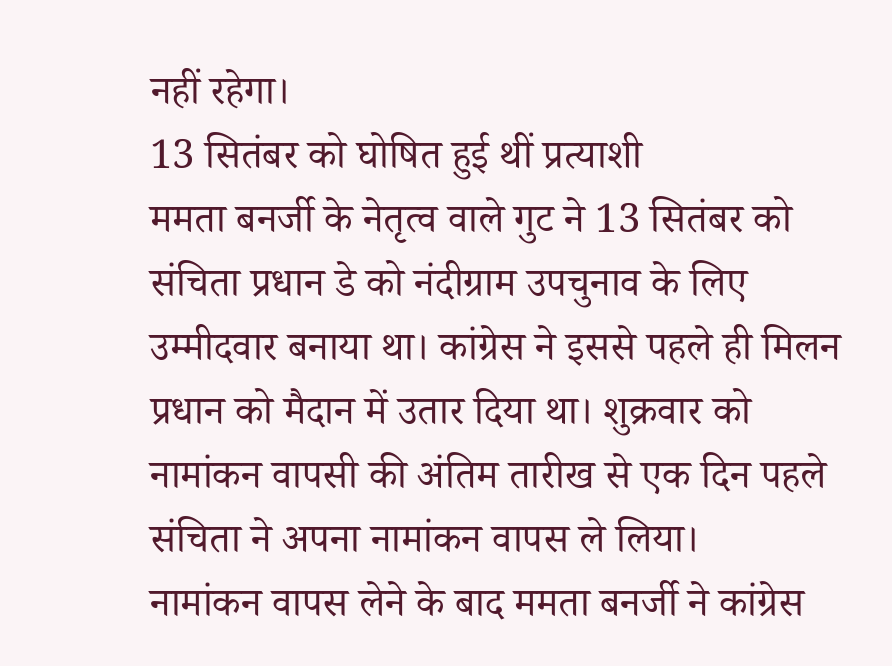नहीं रहेगा।
13 सितंबर को घोषित हुई थीं प्रत्याशी
ममता बनर्जी के नेतृत्व वाले गुट ने 13 सितंबर को संचिता प्रधान डे को नंदीग्राम उपचुनाव के लिए उम्मीदवार बनाया था। कांग्रेस ने इससे पहले ही मिलन प्रधान को मैदान में उतार दिया था। शुक्रवार को नामांकन वापसी की अंतिम तारीख से एक दिन पहले संचिता ने अपना नामांकन वापस ले लिया।
नामांकन वापस लेने के बाद ममता बनर्जी ने कांग्रेस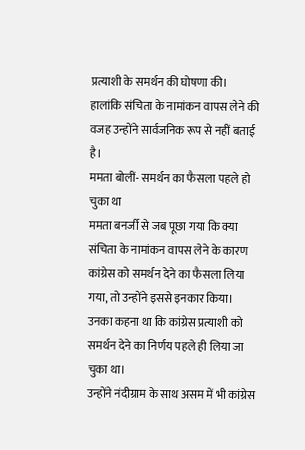प्रत्याशी के समर्थन की घोषणा की। हालांकि संचिता के नामांकन वापस लेने की वजह उन्होंने सार्वजनिक रूप से नहीं बताई है।
ममता बोलीं- समर्थन का फैसला पहले हो चुका था
ममता बनर्जी से जब पूछा गया कि क्या संचिता के नामांकन वापस लेने के कारण कांग्रेस को समर्थन देने का फैसला लिया गया, तो उन्होंने इससे इनकार किया। उनका कहना था कि कांग्रेस प्रत्याशी को समर्थन देने का निर्णय पहले ही लिया जा चुका था।
उन्होंने नंदीग्राम के साथ असम में भी कांग्रेस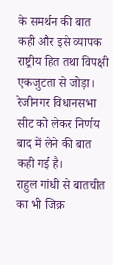के समर्थन की बात कही और इसे व्यापक राष्ट्रीय हित तथा विपक्षी एकजुटता से जोड़ा। रेजीनगर विधानसभा सीट को लेकर निर्णय बाद में लेने की बात कही गई है।
राहुल गांधी से बातचीत का भी जिक्र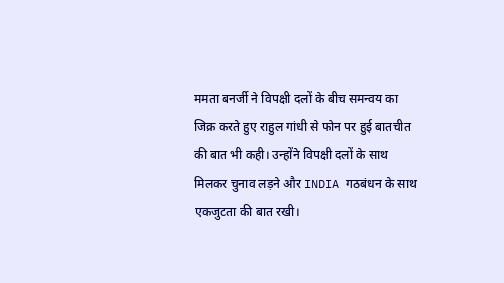ममता बनर्जी ने विपक्षी दलों के बीच समन्वय का जिक्र करते हुए राहुल गांधी से फोन पर हुई बातचीत की बात भी कही। उन्होंने विपक्षी दलों के साथ मिलकर चुनाव लड़ने और INDIA गठबंधन के साथ एकजुटता की बात रखी।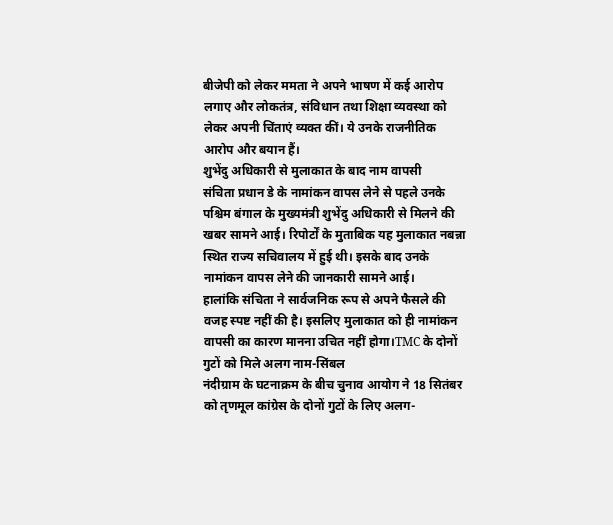बीजेपी को लेकर ममता ने अपने भाषण में कई आरोप लगाए और लोकतंत्र, संविधान तथा शिक्षा व्यवस्था को लेकर अपनी चिंताएं व्यक्त कीं। ये उनके राजनीतिक आरोप और बयान हैं।
शुभेंदु अधिकारी से मुलाकात के बाद नाम वापसी
संचिता प्रधान डे के नामांकन वापस लेने से पहले उनके पश्चिम बंगाल के मुख्यमंत्री शुभेंदु अधिकारी से मिलने की खबर सामने आई। रिपोर्टों के मुताबिक यह मुलाकात नबन्ना स्थित राज्य सचिवालय में हुई थी। इसके बाद उनके नामांकन वापस लेने की जानकारी सामने आई।
हालांकि संचिता ने सार्वजनिक रूप से अपने फैसले की वजह स्पष्ट नहीं की है। इसलिए मुलाकात को ही नामांकन वापसी का कारण मानना उचित नहीं होगा।TMC के दोनों गुटों को मिले अलग नाम-सिंबल
नंदीग्राम के घटनाक्रम के बीच चुनाव आयोग ने 18 सितंबर को तृणमूल कांग्रेस के दोनों गुटों के लिए अलग-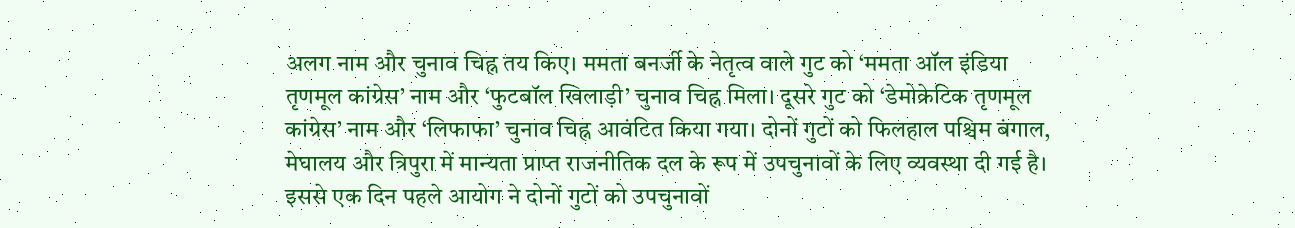अलग नाम और चुनाव चिह्न तय किए। ममता बनर्जी के नेतृत्व वाले गुट को ‘ममता ऑल इंडिया तृणमूल कांग्रेस’ नाम और ‘फुटबॉल खिलाड़ी’ चुनाव चिह्न मिला। दूसरे गुट को ‘डेमोक्रेटिक तृणमूल कांग्रेस’ नाम और ‘लिफाफा’ चुनाव चिह्न आवंटित किया गया। दोनों गुटों को फिलहाल पश्चिम बंगाल, मेघालय और त्रिपुरा में मान्यता प्राप्त राजनीतिक दल के रूप में उपचुनावों के लिए व्यवस्था दी गई है।
इससे एक दिन पहले आयोग ने दोनों गुटों को उपचुनावों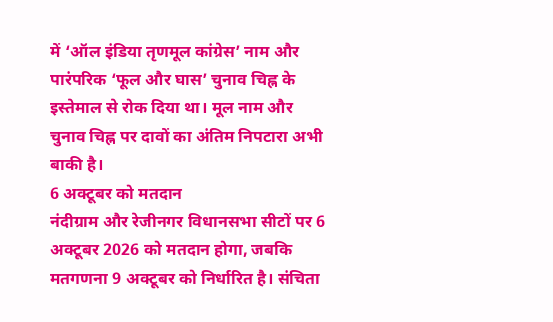में ‘ऑल इंडिया तृणमूल कांग्रेस’ नाम और पारंपरिक ‘फूल और घास’ चुनाव चिह्न के इस्तेमाल से रोक दिया था। मूल नाम और चुनाव चिह्न पर दावों का अंतिम निपटारा अभी बाकी है।
6 अक्टूबर को मतदान
नंदीग्राम और रेजीनगर विधानसभा सीटों पर 6 अक्टूबर 2026 को मतदान होगा, जबकि मतगणना 9 अक्टूबर को निर्धारित है। संचिता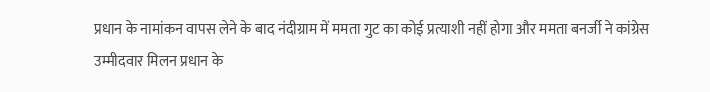प्रधान के नामांकन वापस लेने के बाद नंदीग्राम में ममता गुट का कोई प्रत्याशी नहीं होगा और ममता बनर्जी ने कांग्रेस उम्मीदवार मिलन प्रधान के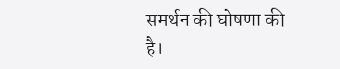समर्थन की घोषणा की है।